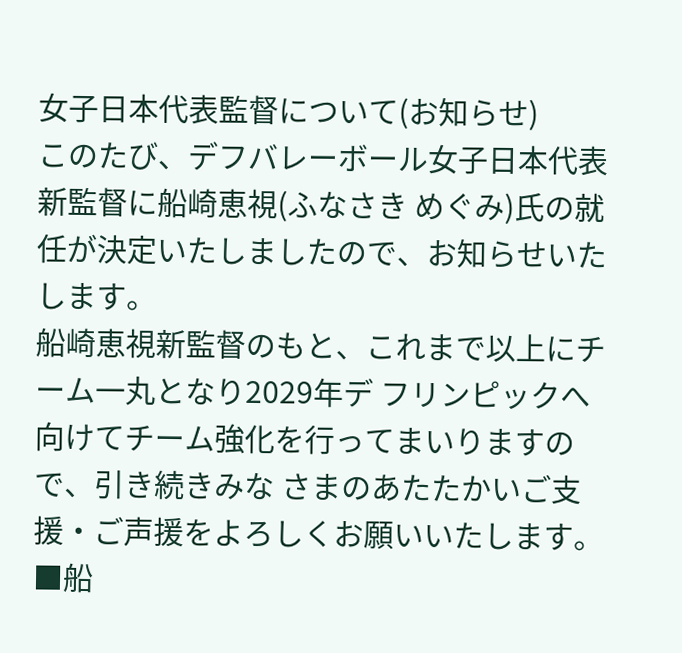女子日本代表監督について(お知らせ)
このたび、デフバレーボール女子日本代表新監督に船崎恵視(ふなさき めぐみ)氏の就任が決定いたしましたので、お知らせいたします。
船崎恵視新監督のもと、これまで以上にチーム一丸となり2029年デ フリンピックへ向けてチーム強化を行ってまいりますので、引き続きみな さまのあたたかいご支援・ご声援をよろしくお願いいたします。
■船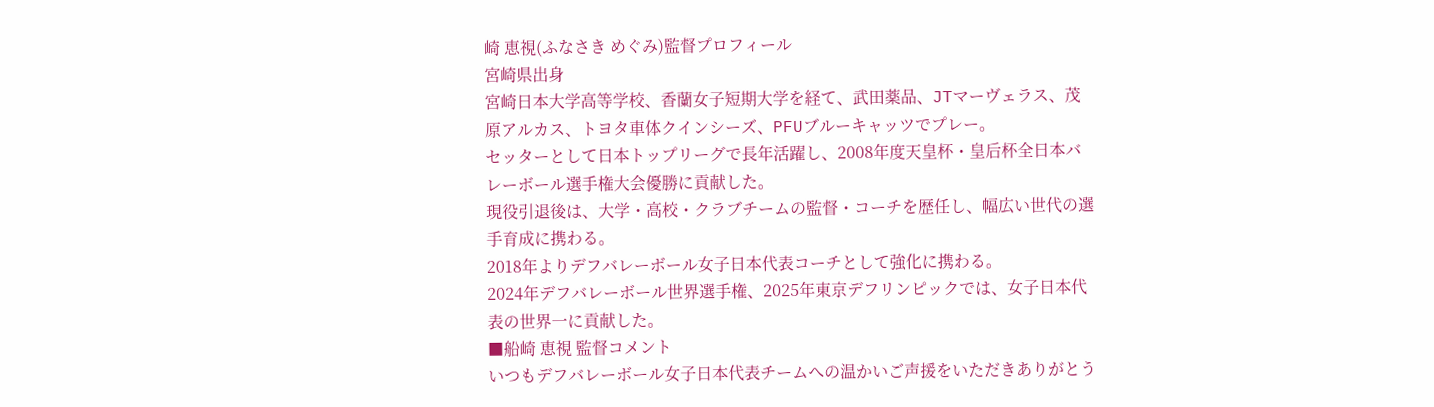崎 恵視(ふなさき めぐみ)監督プロフィール
宮崎県出身
宮崎日本大学高等学校、香蘭女子短期大学を経て、武田薬品、JTマーヴェラス、茂原アルカス、トヨタ車体クインシーズ、PFUブルーキャッツでプレー。
セッターとして日本トップリーグで長年活躍し、2008年度天皇杯・皇后杯全日本バレーボール選手権大会優勝に貢献した。
現役引退後は、大学・高校・クラブチームの監督・コーチを歴任し、幅広い世代の選手育成に携わる。
2018年よりデフバレーボール女子日本代表コーチとして強化に携わる。
2024年デフバレーボール世界選手権、2025年東京デフリンピックでは、女子日本代表の世界一に貢献した。
■船崎 恵視 監督コメント
いつもデフバレーボール女子日本代表チームへの温かいご声援をいただきありがとう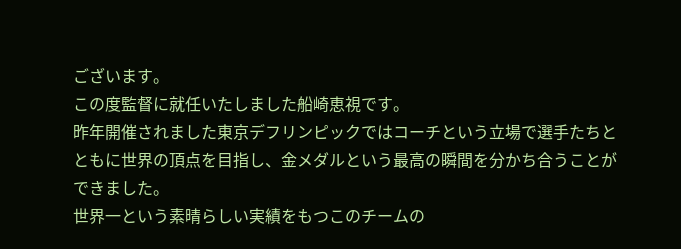ございます。
この度監督に就任いたしました船崎恵視です。
昨年開催されました東京デフリンピックではコーチという立場で選手たちとともに世界の頂点を目指し、金メダルという最高の瞬間を分かち合うことができました。
世界一という素晴らしい実績をもつこのチームの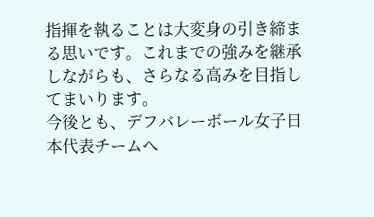指揮を執ることは大変身の引き締まる思いです。これまでの強みを継承しながらも、さらなる高みを目指してまいります。
今後とも、デフバレーボール女子日本代表チームへ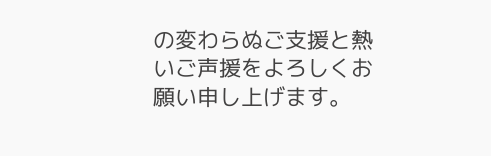の変わらぬご支援と熱いご声援をよろしくお願い申し上げます。